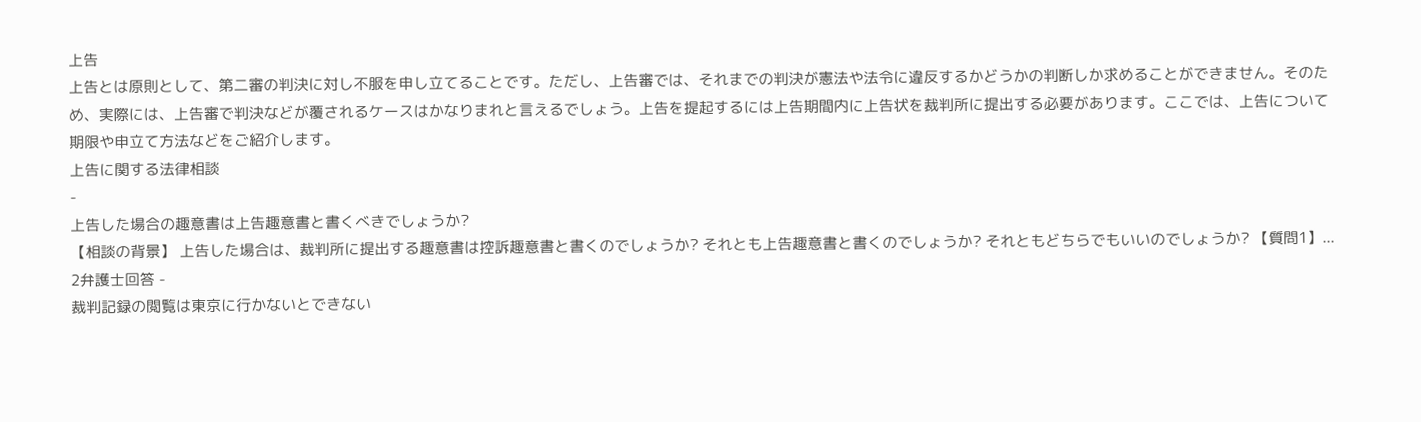上告
上告とは原則として、第二審の判決に対し不服を申し立てることです。ただし、上告審では、それまでの判決が憲法や法令に違反するかどうかの判断しか求めることができません。そのため、実際には、上告審で判決などが覆されるケースはかなりまれと言えるでしょう。上告を提起するには上告期間内に上告状を裁判所に提出する必要があります。ここでは、上告について期限や申立て方法などをご紹介します。
上告に関する法律相談
-
上告した場合の趣意書は上告趣意書と書くべきでしょうか?
【相談の背景】 上告した場合は、裁判所に提出する趣意書は控訴趣意書と書くのでしょうか? それとも上告趣意書と書くのでしょうか? それともどちらでもいいのでしょうか? 【質問1】...
2弁護士回答 -
裁判記録の閲覧は東京に行かないとできない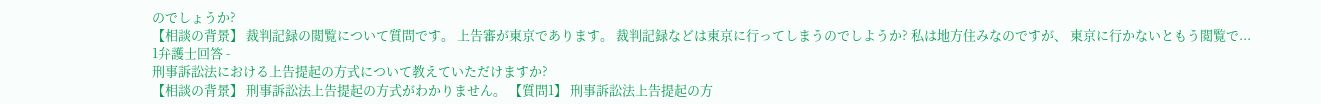のでしょうか?
【相談の背景】 裁判記録の閲覧について質問です。 上告審が東京であります。 裁判記録などは東京に行ってしまうのでしようか? 私は地方住みなのですが、 東京に行かないともう閲覧で...
1弁護士回答 -
刑事訴訟法における上告提起の方式について教えていただけますか?
【相談の背景】 刑事訴訟法上告提起の方式がわかりません。 【質問1】 刑事訴訟法上告提起の方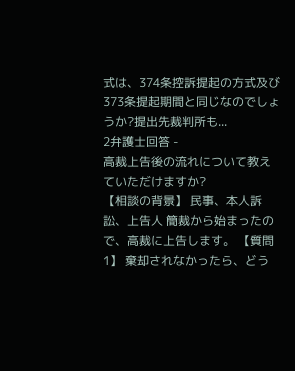式は、374条控訴提起の方式及び373条提起期間と同じなのでしょうか?提出先裁判所も...
2弁護士回答 -
高裁上告後の流れについて教えていただけますか?
【相談の背景】 民事、本人訴訟、上告人 簡裁から始まったので、高裁に上告します。 【質問1】 棄却されなかったら、どう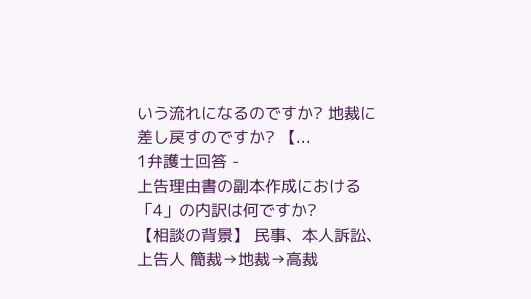いう流れになるのですか? 地裁に差し戻すのですか? 【...
1弁護士回答 -
上告理由書の副本作成における「4」の内訳は何ですか?
【相談の背景】 民事、本人訴訟、上告人 簡裁→地裁→高裁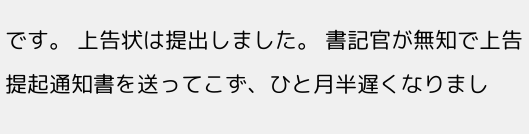です。 上告状は提出しました。 書記官が無知で上告提起通知書を送ってこず、ひと月半遅くなりまし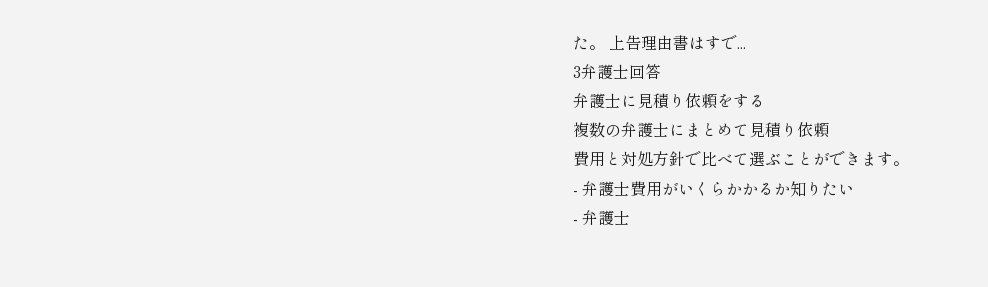た。 上告理由書はすで...
3弁護士回答
弁護士に見積り依頼をする
複数の弁護士にまとめて見積り依頼
費用と対処方針で比べて選ぶことができます。
- 弁護士費用がいくらかかるか知りたい
- 弁護士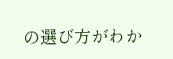の選び方がわか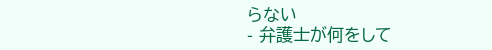らない
- 弁護士が何をして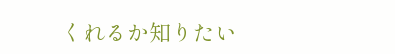くれるか知りたい